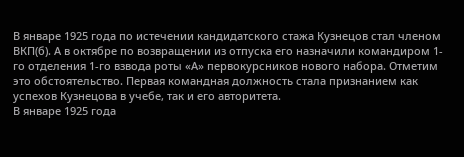В январе 1925 года по истечении кандидатского стажа Кузнецов стал членом ВКП(б). А в октябре по возвращении из отпуска его назначили командиром 1-го отделения 1-го взвода роты «А» первокурсников нового набора. Отметим это обстоятельство. Первая командная должность стала признанием как успехов Кузнецова в учебе, так и его авторитета.
В январе 1925 года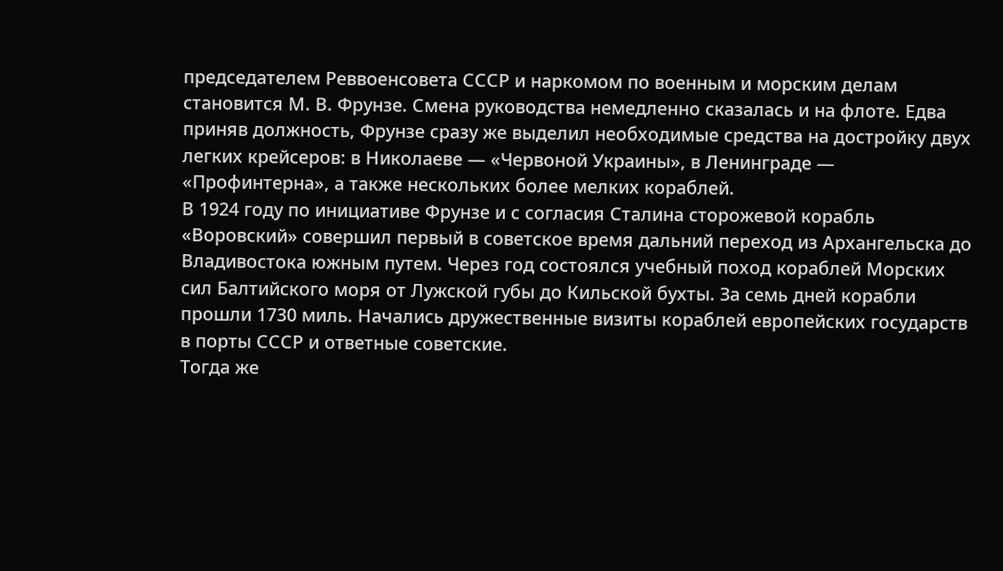председателем Реввоенсовета СССР и наркомом по военным и морским делам становится М. В. Фрунзе. Смена руководства немедленно сказалась и на флоте. Едва приняв должность, Фрунзе сразу же выделил необходимые средства на достройку двух легких крейсеров: в Николаеве — «Червоной Украины», в Ленинграде — «Профинтерна», а также нескольких более мелких кораблей.
В 1924 году по инициативе Фрунзе и с согласия Сталина сторожевой корабль «Воровский» совершил первый в советское время дальний переход из Архангельска до Владивостока южным путем. Через год состоялся учебный поход кораблей Морских сил Балтийского моря от Лужской губы до Кильской бухты. За семь дней корабли прошли 1730 миль. Начались дружественные визиты кораблей европейских государств в порты СССР и ответные советские.
Тогда же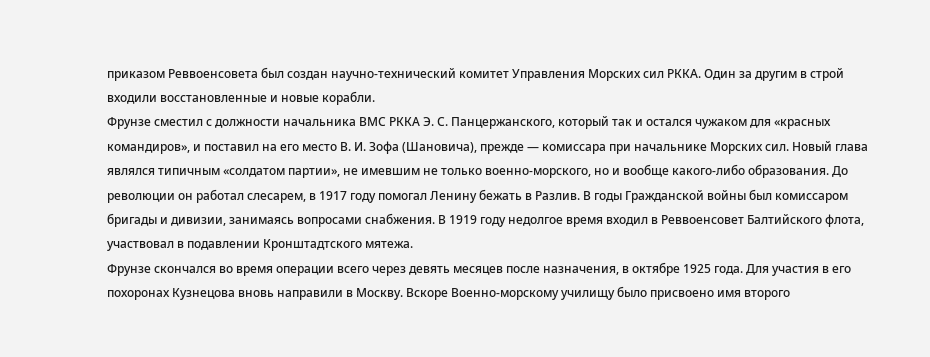приказом Реввоенсовета был создан научно-технический комитет Управления Морских сил РККА. Один за другим в строй входили восстановленные и новые корабли.
Фрунзе сместил с должности начальника ВМС РККА Э. С. Панцержанского, который так и остался чужаком для «красных командиров», и поставил на его место В. И. Зофа (Шановича), прежде — комиссара при начальнике Морских сил. Новый глава являлся типичным «солдатом партии», не имевшим не только военно-морского, но и вообще какого-либо образования. До революции он работал слесарем, в 1917 году помогал Ленину бежать в Разлив. В годы Гражданской войны был комиссаром бригады и дивизии, занимаясь вопросами снабжения. В 1919 году недолгое время входил в Реввоенсовет Балтийского флота, участвовал в подавлении Кронштадтского мятежа.
Фрунзе скончался во время операции всего через девять месяцев после назначения, в октябре 1925 года. Для участия в его похоронах Кузнецова вновь направили в Москву. Вскоре Военно-морскому училищу было присвоено имя второго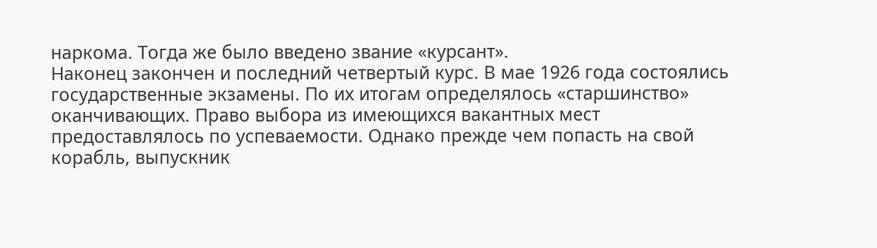наркома. Тогда же было введено звание «курсант».
Наконец закончен и последний четвертый курс. В мае 1926 года состоялись государственные экзамены. По их итогам определялось «старшинство» оканчивающих. Право выбора из имеющихся вакантных мест предоставлялось по успеваемости. Однако прежде чем попасть на свой корабль, выпускник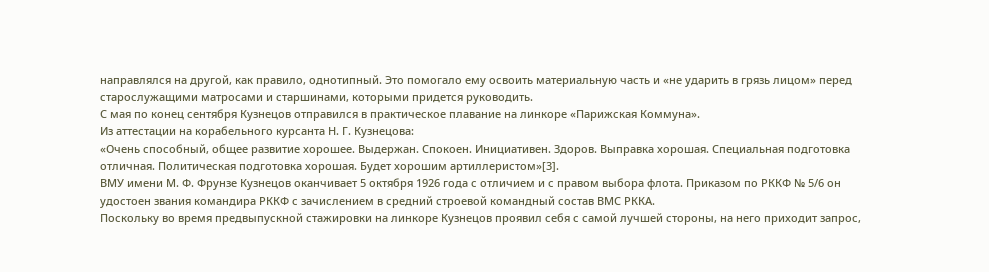направлялся на другой, как правило, однотипный. Это помогало ему освоить материальную часть и «не ударить в грязь лицом» перед старослужащими матросами и старшинами, которыми придется руководить.
С мая по конец сентября Кузнецов отправился в практическое плавание на линкоре «Парижская Коммуна».
Из аттестации на корабельного курсанта Н. Г. Кузнецова:
«Очень способный, общее развитие хорошее. Выдержан. Спокоен. Инициативен. Здоров. Выправка хорошая. Специальная подготовка отличная. Политическая подготовка хорошая. Будет хорошим артиллеристом»[3].
ВМУ имени М. Ф. Фрунзе Кузнецов оканчивает 5 октября 1926 года с отличием и с правом выбора флота. Приказом по РККФ № 5/6 он удостоен звания командира РККФ с зачислением в средний строевой командный состав ВМС РККА.
Поскольку во время предвыпускной стажировки на линкоре Кузнецов проявил себя с самой лучшей стороны, на него приходит запрос,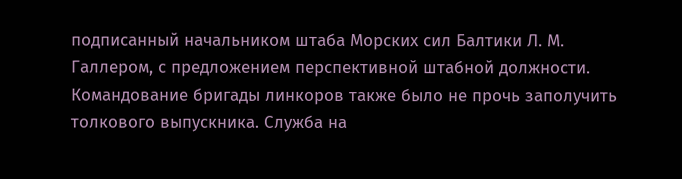подписанный начальником штаба Морских сил Балтики Л. М. Галлером, с предложением перспективной штабной должности. Командование бригады линкоров также было не прочь заполучить толкового выпускника. Служба на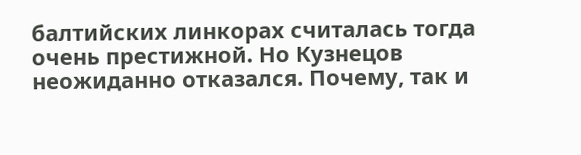балтийских линкорах считалась тогда очень престижной. Но Кузнецов неожиданно отказался. Почему, так и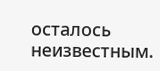осталось неизвестным.